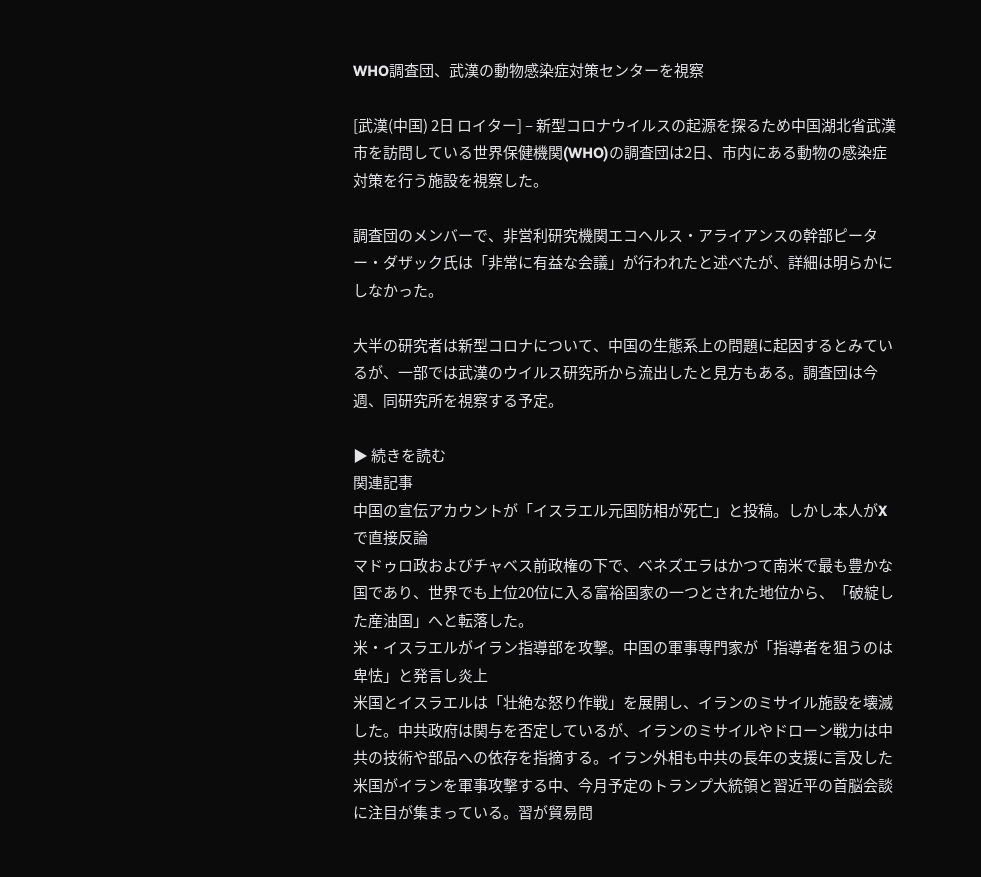WHO調査団、武漢の動物感染症対策センターを視察

[武漢(中国) 2日 ロイター] – 新型コロナウイルスの起源を探るため中国湖北省武漢市を訪問している世界保健機関(WHO)の調査団は2日、市内にある動物の感染症対策を行う施設を視察した。

調査団のメンバーで、非営利研究機関エコヘルス・アライアンスの幹部ピーター・ダザック氏は「非常に有益な会議」が行われたと述べたが、詳細は明らかにしなかった。

大半の研究者は新型コロナについて、中国の生態系上の問題に起因するとみているが、一部では武漢のウイルス研究所から流出したと見方もある。調査団は今週、同研究所を視察する予定。

▶ 続きを読む
関連記事
中国の宣伝アカウントが「イスラエル元国防相が死亡」と投稿。しかし本人がXで直接反論
マドゥロ政およびチャベス前政権の下で、ベネズエラはかつて南米で最も豊かな国であり、世界でも上位20位に入る富裕国家の一つとされた地位から、「破綻した産油国」へと転落した。
米・イスラエルがイラン指導部を攻撃。中国の軍事専門家が「指導者を狙うのは卑怯」と発言し炎上
米国とイスラエルは「壮絶な怒り作戦」を展開し、イランのミサイル施設を壊滅した。中共政府は関与を否定しているが、イランのミサイルやドローン戦力は中共の技術や部品への依存を指摘する。イラン外相も中共の長年の支援に言及した
米国がイランを軍事攻撃する中、今月予定のトランプ大統領と習近平の首脳会談に注目が集まっている。習が貿易問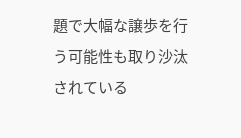題で大幅な譲歩を行う可能性も取り沙汰されている